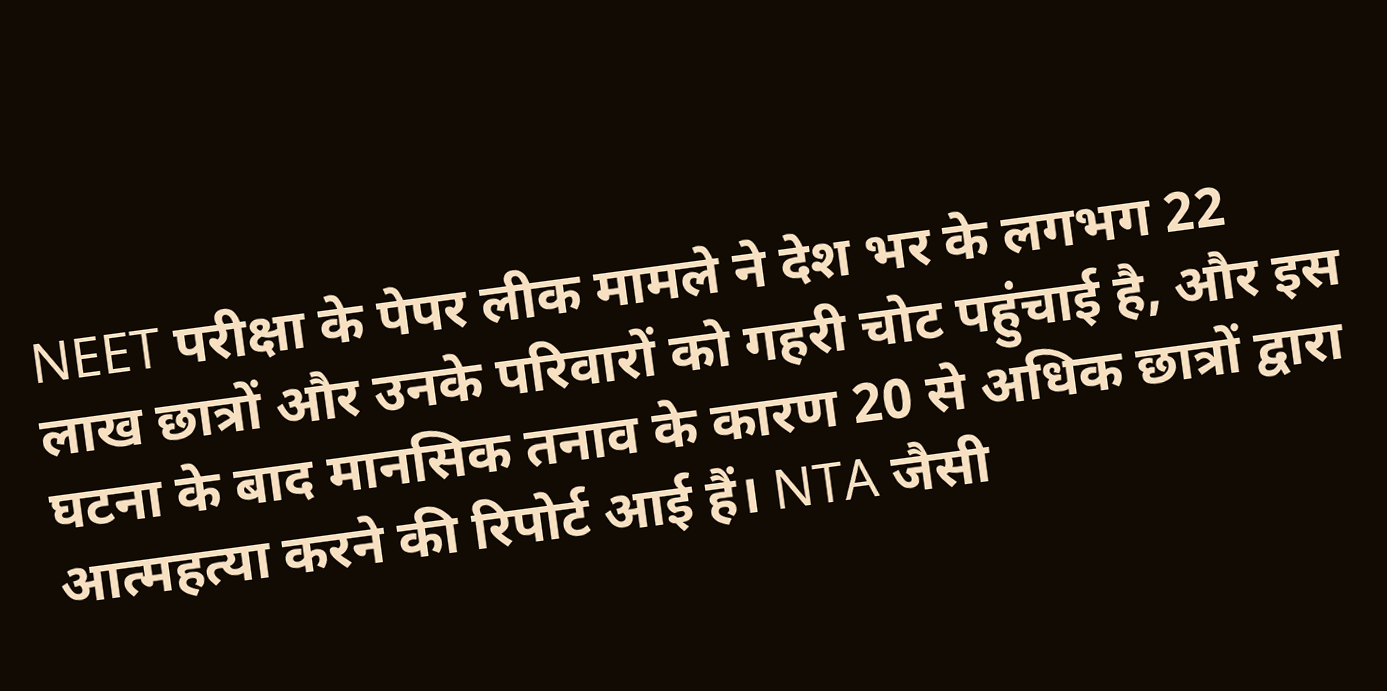NEET परीक्षा के पेपर लीक मामले ने देश भर के लगभग 22 लाख छात्रों और उनके परिवारों को गहरी चोट पहुंचाई है, और इस घटना के बाद मानसिक तनाव के कारण 20 से अधिक छात्रों द्वारा आत्महत्या करने की रिपोर्ट आई हैं। NTA जैसी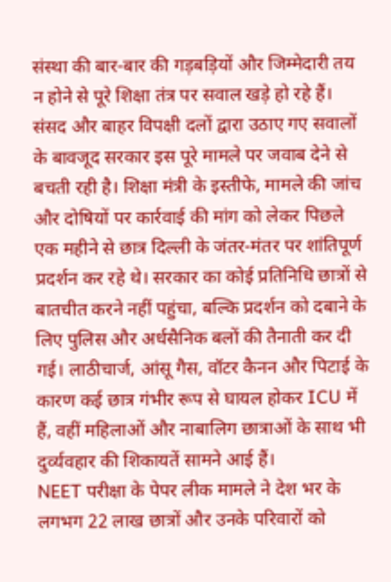संस्था की बार-बार की गड़बड़ियों और जिम्मेदारी तय न होने से पूरे शिक्षा तंत्र पर सवाल खड़े हो रहे हैं। संसद और बाहर विपक्षी दलों द्वारा उठाए गए सवालों के बावजूद सरकार इस पूरे मामले पर जवाब देने से बचती रही है। शिक्षा मंत्री के इस्तीफे, मामले की जांच और दोषियों पर कार्रवाई की मांग को लेकर पिछले एक महीने से छात्र दिल्ली के जंतर-मंतर पर शांतिपूर्ण प्रदर्शन कर रहे थे। सरकार का कोई प्रतिनिधि छात्रों से बातचीत करने नहीं पहुंचा, बल्कि प्रदर्शन को दबाने के लिए पुलिस और अर्धसैनिक बलों की तैनाती कर दी गई। लाठीचार्ज, आंसू गैस, वॉटर कैनन और पिटाई के कारण कई छात्र गंभीर रूप से घायल होकर ICU में हैं, वहीं महिलाओं और नाबालिग छात्राओं के साथ भी दुर्व्यवहार की शिकायतें सामने आई हैं।
NEET परीक्षा के पेपर लीक मामले ने देश भर के लगभग 22 लाख छात्रों और उनके परिवारों को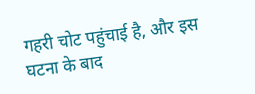गहरी चोट पहुंचाई है, और इस घटना के बाद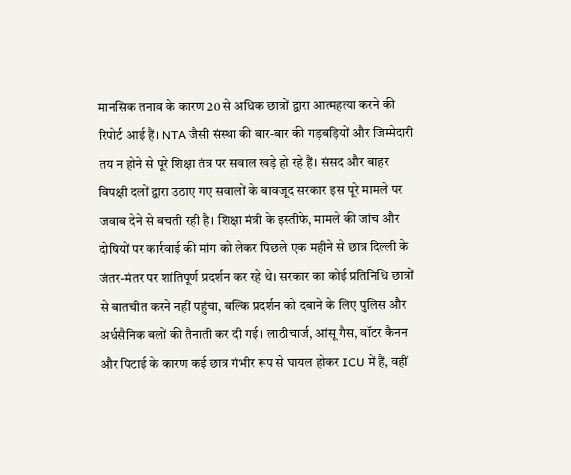मानसिक तनाव के कारण 20 से अधिक छात्रों द्वारा आत्महत्या करने की रिपोर्ट आई हैं। NTA जैसी संस्था की बार-बार की गड़बड़ियों और जिम्मेदारी तय न होने से पूरे शिक्षा तंत्र पर सवाल खड़े हो रहे हैं। संसद और बाहर विपक्षी दलों द्वारा उठाए गए सवालों के बावजूद सरकार इस पूरे मामले पर जवाब देने से बचती रही है। शिक्षा मंत्री के इस्तीफे, मामले की जांच और दोषियों पर कार्रवाई की मांग को लेकर पिछले एक महीने से छात्र दिल्ली के जंतर-मंतर पर शांतिपूर्ण प्रदर्शन कर रहे थे। सरकार का कोई प्रतिनिधि छात्रों से बातचीत करने नहीं पहुंचा, बल्कि प्रदर्शन को दबाने के लिए पुलिस और अर्धसैनिक बलों की तैनाती कर दी गई। लाठीचार्ज, आंसू गैस, वॉटर कैनन और पिटाई के कारण कई छात्र गंभीर रूप से घायल होकर ICU में हैं, वहीं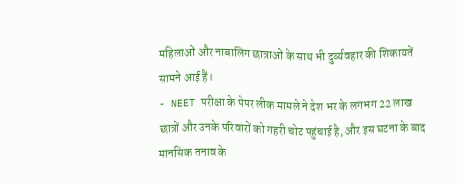महिलाओं और नाबालिग छात्राओं के साथ भी दुर्व्यवहार की शिकायतें सामने आई हैं।
- NEET परीक्षा के पेपर लीक मामले ने देश भर के लगभग 22 लाख छात्रों और उनके परिवारों को गहरी चोट पहुंचाई है, और इस घटना के बाद मानसिक तनाव के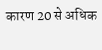कारण 20 से अधिक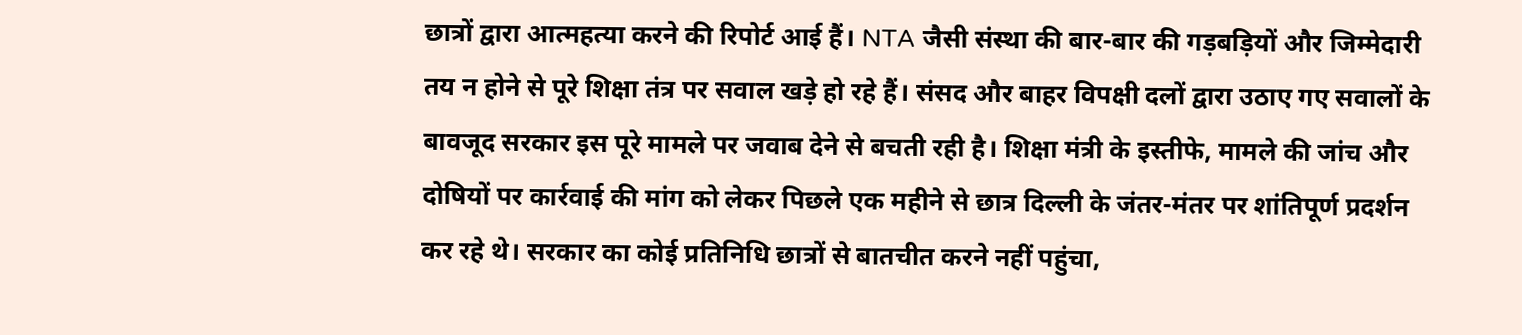छात्रों द्वारा आत्महत्या करने की रिपोर्ट आई हैं। NTA जैसी संस्था की बार-बार की गड़बड़ियों और जिम्मेदारी तय न होने से पूरे शिक्षा तंत्र पर सवाल खड़े हो रहे हैं। संसद और बाहर विपक्षी दलों द्वारा उठाए गए सवालों के बावजूद सरकार इस पूरे मामले पर जवाब देने से बचती रही है। शिक्षा मंत्री के इस्तीफे, मामले की जांच और दोषियों पर कार्रवाई की मांग को लेकर पिछले एक महीने से छात्र दिल्ली के जंतर-मंतर पर शांतिपूर्ण प्रदर्शन कर रहे थे। सरकार का कोई प्रतिनिधि छात्रों से बातचीत करने नहीं पहुंचा,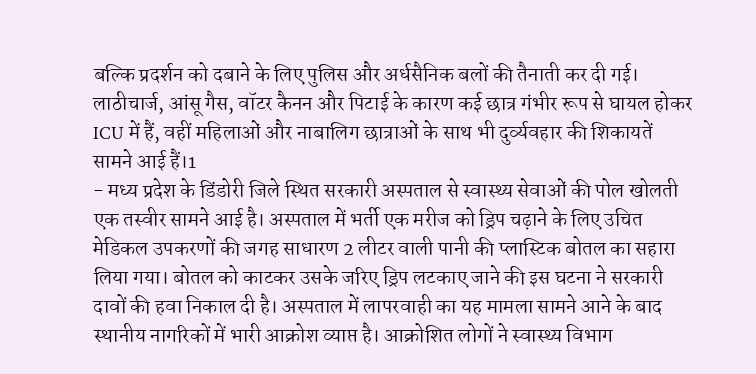बल्कि प्रदर्शन को दबाने के लिए पुलिस और अर्धसैनिक बलों की तैनाती कर दी गई। लाठीचार्ज, आंसू गैस, वॉटर कैनन और पिटाई के कारण कई छात्र गंभीर रूप से घायल होकर ICU में हैं, वहीं महिलाओं और नाबालिग छात्राओं के साथ भी दुर्व्यवहार की शिकायतें सामने आई हैं।1
- मध्य प्रदेश के डिंडोरी जिले स्थित सरकारी अस्पताल से स्वास्थ्य सेवाओं की पोल खोलती एक तस्वीर सामने आई है। अस्पताल में भर्ती एक मरीज को ड्रिप चढ़ाने के लिए उचित मेडिकल उपकरणों की जगह साधारण 2 लीटर वाली पानी की प्लास्टिक बोतल का सहारा लिया गया। बोतल को काटकर उसके जरिए ड्रिप लटकाए जाने की इस घटना ने सरकारी दावों की हवा निकाल दी है। अस्पताल में लापरवाही का यह मामला सामने आने के बाद स्थानीय नागरिकों में भारी आक्रोश व्याप्त है। आक्रोशित लोगों ने स्वास्थ्य विभाग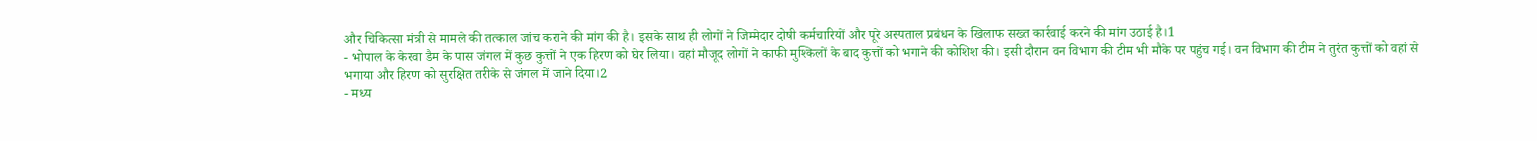और चिकित्सा मंत्री से मामले की तत्काल जांच कराने की मांग की है। इसके साथ ही लोगों ने जिम्मेदार दोषी कर्मचारियों और पूरे अस्पताल प्रबंधन के खिलाफ सख्त कार्रवाई करने की मांग उठाई है।1
- भोपाल के केरवा डैम के पास जंगल में कुछ कुत्तों ने एक हिरण को घेर लिया। वहां मौजूद लोगों ने काफी मुश्किलों के बाद कुत्तों को भगाने की कोशिश की। इसी दौरान वन विभाग की टीम भी मौके पर पहुंच गई। वन विभाग की टीम ने तुरंत कुत्तों को वहां से भगाया और हिरण को सुरक्षित तरीके से जंगल में जाने दिया।2
- मध्य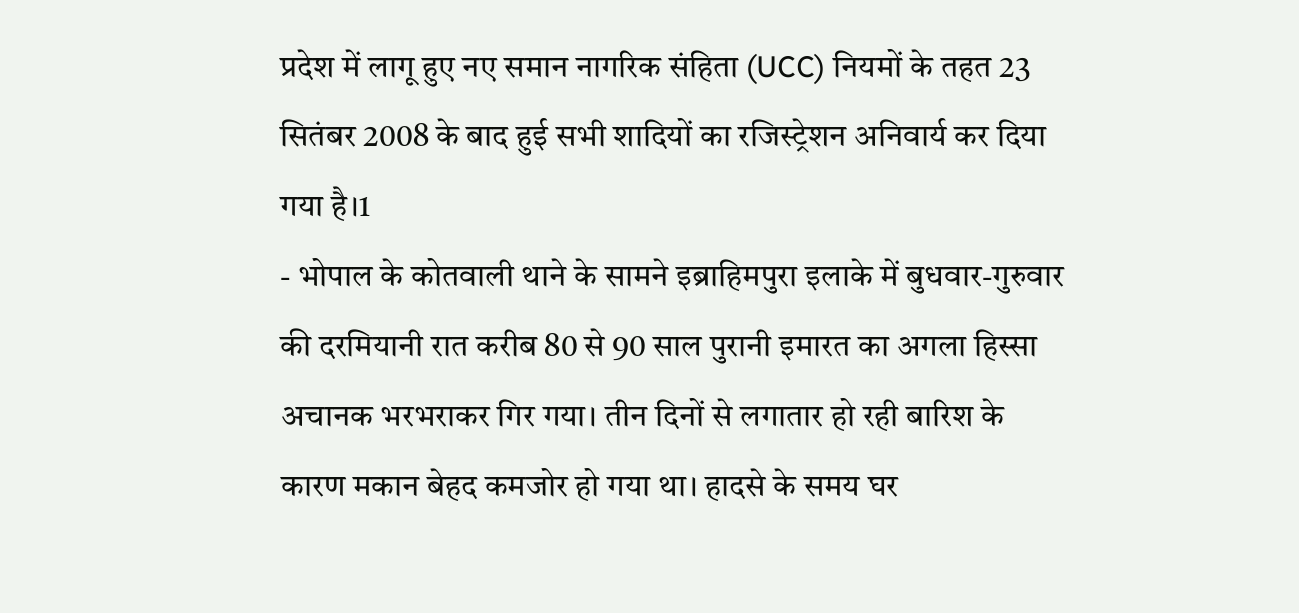प्रदेश में लागू हुए नए समान नागरिक संहिता (UCC) नियमों के तहत 23 सितंबर 2008 के बाद हुई सभी शादियों का रजिस्ट्रेशन अनिवार्य कर दिया गया है।1
- भोपाल के कोतवाली थाने के सामने इब्राहिमपुरा इलाके में बुधवार-गुरुवार की दरमियानी रात करीब 80 से 90 साल पुरानी इमारत का अगला हिस्सा अचानक भरभराकर गिर गया। तीन दिनों से लगातार हो रही बारिश के कारण मकान बेहद कमजोर हो गया था। हादसे के समय घर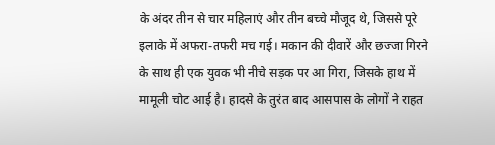के अंदर तीन से चार महिलाएं और तीन बच्चे मौजूद थे, जिससे पूरे इलाके में अफरा-तफरी मच गई। मकान की दीवारें और छज्जा गिरने के साथ ही एक युवक भी नीचे सड़क पर आ गिरा, जिसके हाथ में मामूली चोट आई है। हादसे के तुरंत बाद आसपास के लोगों ने राहत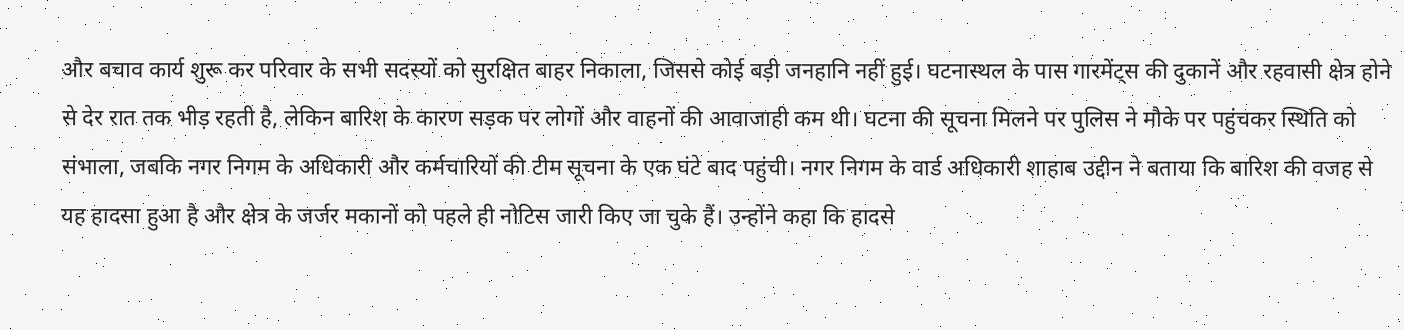और बचाव कार्य शुरू कर परिवार के सभी सदस्यों को सुरक्षित बाहर निकाला, जिससे कोई बड़ी जनहानि नहीं हुई। घटनास्थल के पास गारमेंट्स की दुकानें और रहवासी क्षेत्र होने से देर रात तक भीड़ रहती है, लेकिन बारिश के कारण सड़क पर लोगों और वाहनों की आवाजाही कम थी। घटना की सूचना मिलने पर पुलिस ने मौके पर पहुंचकर स्थिति को संभाला, जबकि नगर निगम के अधिकारी और कर्मचारियों की टीम सूचना के एक घंटे बाद पहुंची। नगर निगम के वार्ड अधिकारी शाहाब उद्दीन ने बताया कि बारिश की वजह से यह हादसा हुआ है और क्षेत्र के जर्जर मकानों को पहले ही नोटिस जारी किए जा चुके हैं। उन्होंने कहा कि हादसे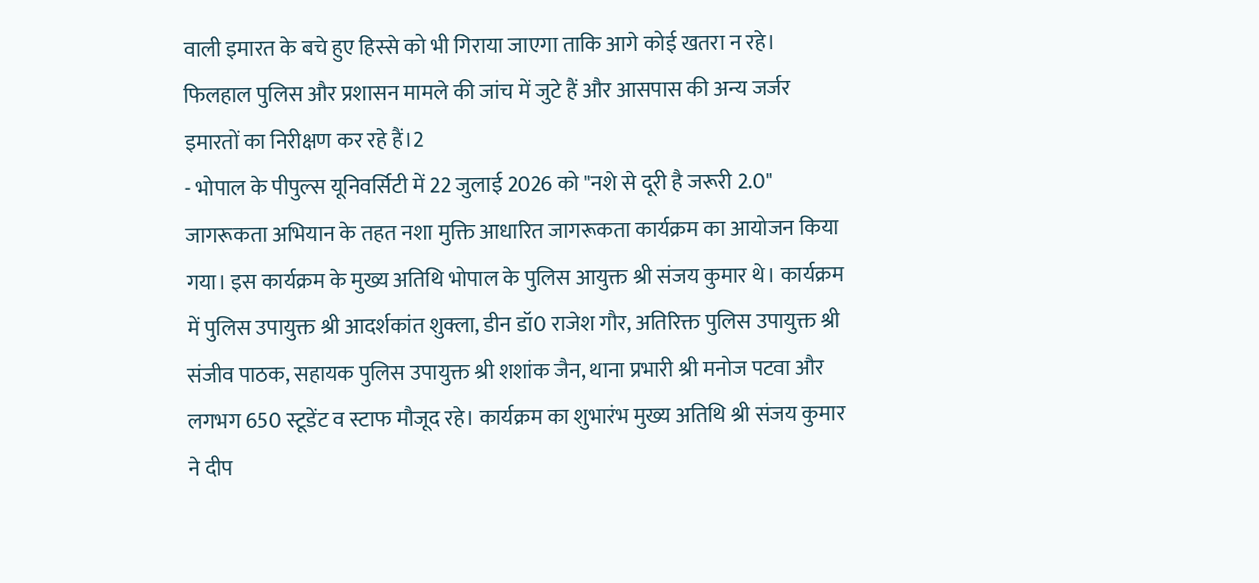वाली इमारत के बचे हुए हिस्से को भी गिराया जाएगा ताकि आगे कोई खतरा न रहे। फिलहाल पुलिस और प्रशासन मामले की जांच में जुटे हैं और आसपास की अन्य जर्जर इमारतों का निरीक्षण कर रहे हैं।2
- भोपाल के पीपुल्स यूनिवर्सिटी में 22 जुलाई 2026 को "नशे से दूरी है जरूरी 2.0" जागरूकता अभियान के तहत नशा मुक्ति आधारित जागरूकता कार्यक्रम का आयोजन किया गया। इस कार्यक्रम के मुख्य अतिथि भोपाल के पुलिस आयुक्त श्री संजय कुमार थे। कार्यक्रम में पुलिस उपायुक्त श्री आदर्शकांत शुक्ला, डीन डॉ0 राजेश गौर, अतिरिक्त पुलिस उपायुक्त श्री संजीव पाठक, सहायक पुलिस उपायुक्त श्री शशांक जैन, थाना प्रभारी श्री मनोज पटवा और लगभग 650 स्टूडेंट व स्टाफ मौजूद रहे। कार्यक्रम का शुभारंभ मुख्य अतिथि श्री संजय कुमार ने दीप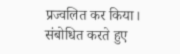प्रज्वलित कर किया। संबोधित करते हुए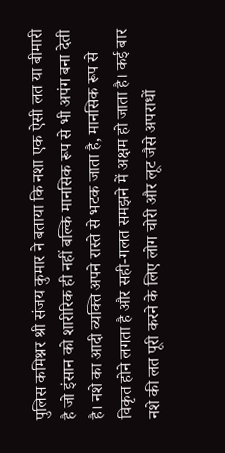पुलिस कमिश्नर श्री संजय कुमार ने बताया कि नशा एक ऐसी लत या बीमारी है जो इंसान को शारीरिक ही नहीं बल्कि मानसिक रूप से भी अपंग बना देती है। नशे का आदी व्यक्ति अपने रास्ते से भटक जाता है, मानसिक रूप से विकृत होने लगता है और सही-गलत समझने में अक्षम हो जाता है। कई बार नशे की लत पूरी करने के लिए लोग चोरी और लूट जैसे अपराधों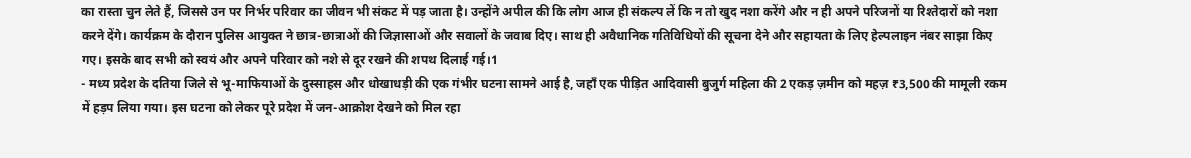का रास्ता चुन लेते हैं, जिससे उन पर निर्भर परिवार का जीवन भी संकट में पड़ जाता है। उन्होंने अपील की कि लोग आज ही संकल्प लें कि न तो खुद नशा करेंगे और न ही अपने परिजनों या रिश्तेदारों को नशा करने देंगे। कार्यक्रम के दौरान पुलिस आयुक्त ने छात्र-छात्राओं की जिज्ञासाओं और सवालों के जवाब दिए। साथ ही अवैधानिक गतिविधियों की सूचना देने और सहायता के लिए हेल्पलाइन नंबर साझा किए गए। इसके बाद सभी को स्वयं और अपने परिवार को नशे से दूर रखने की शपथ दिलाई गई।1
- मध्य प्रदेश के दतिया जिले से भू-माफियाओं के दुस्साहस और धोखाधड़ी की एक गंभीर घटना सामने आई है, जहाँ एक पीड़ित आदिवासी बुजुर्ग महिला की 2 एकड़ ज़मीन को महज़ ₹3,500 की मामूली रकम में हड़प लिया गया। इस घटना को लेकर पूरे प्रदेश में जन-आक्रोश देखने को मिल रहा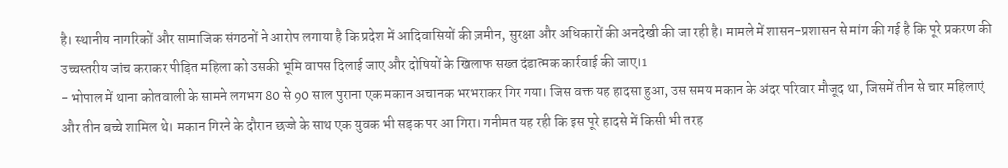है। स्थानीय नागरिकों और सामाजिक संगठनों ने आरोप लगाया है कि प्रदेश में आदिवासियों की ज़मीन, सुरक्षा और अधिकारों की अनदेखी की जा रही है। मामले में शासन-प्रशासन से मांग की गई है कि पूरे प्रकरण की उच्चस्तरीय जांच कराकर पीड़ित महिला को उसकी भूमि वापस दिलाई जाए और दोषियों के खिलाफ सख्त दंडात्मक कार्रवाई की जाए।1
- भोपाल में थाना कोतवाली के सामने लगभग 80 से 90 साल पुराना एक मकान अचानक भरभराकर गिर गया। जिस वक्त यह हादसा हुआ, उस समय मकान के अंदर परिवार मौजूद था, जिसमें तीन से चार महिलाएं और तीन बच्चे शामिल थे। मकान गिरने के दौरान छज्जे के साथ एक युवक भी सड़क पर आ गिरा। गनीमत यह रही कि इस पूरे हादसे में किसी भी तरह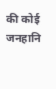की कोई जनहानि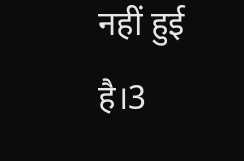नहीं हुई है।3